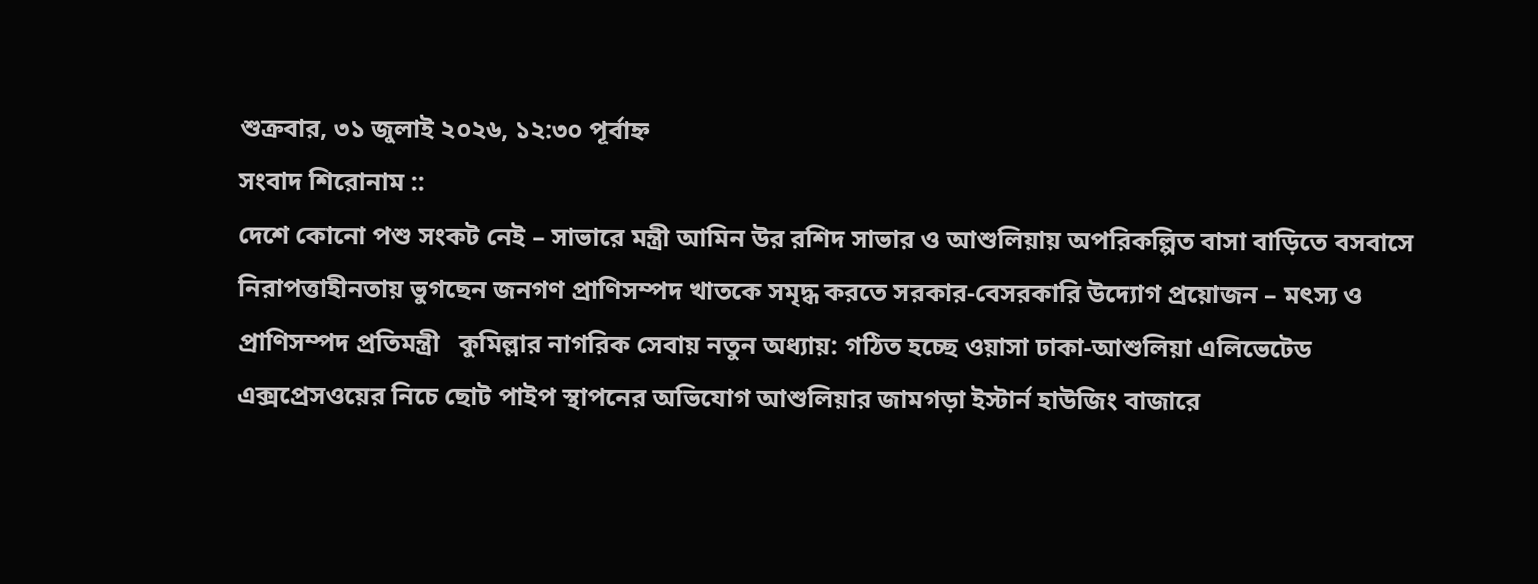শুক্রবার, ৩১ জুলাই ২০২৬, ১২:৩০ পূর্বাহ্ন
সংবাদ শিরোনাম ::
দেশে কোনো পশু সংকট নেই – সাভারে মন্ত্রী আমিন উর রশিদ সাভার ও আশুলিয়ায় অপরিকল্পিত বাসা বাড়িতে বসবাসে নিরাপত্তাহীনতায় ভুগছেন জনগণ প্রাণিসম্পদ খাতকে সমৃদ্ধ করতে সরকার-বেসরকারি উদ্যোগ প্রয়োজন – মৎস্য ও প্রাণিসম্পদ প্রতিমন্ত্রী   কুমিল্লার নাগরিক সেবায় নতুন অধ্যায়: গঠিত হচ্ছে ওয়াসা ঢাকা-আশুলিয়া এলিভেটেড এক্সপ্রেসওয়ের নিচে ছোট পাইপ স্থাপনের অভিযোগ আশুলিয়ার জামগড়া ইস্টার্ন হাউজিং বাজারে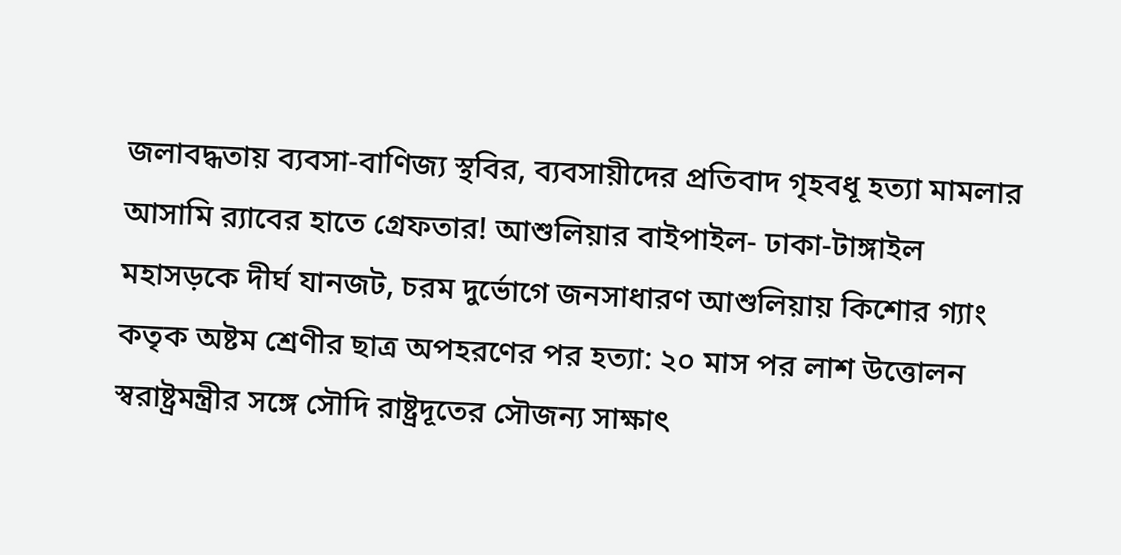জলাবদ্ধতায় ব্যবসা-বাণিজ্য স্থবির, ব্যবসায়ীদের প্রতিবাদ গৃহবধূ হত্যা মামলার আসামি র‍্যাবের হাতে গ্রেফতার! আশুলিয়ার বাইপাইল- ঢাকা-টাঙ্গাইল মহাসড়কে দীর্ঘ যানজট, চরম দুর্ভোগে জনসাধারণ আশুলিয়ায় কিশোর গ্যাং কতৃক অষ্টম শ্রেণীর ছাত্র অপহরণের পর হত্যা: ২০ মাস পর লাশ উত্তোলন স্বরাষ্ট্রমন্ত্রীর সঙ্গে সৌদি রাষ্ট্রদূতের সৌজন্য সাক্ষাৎ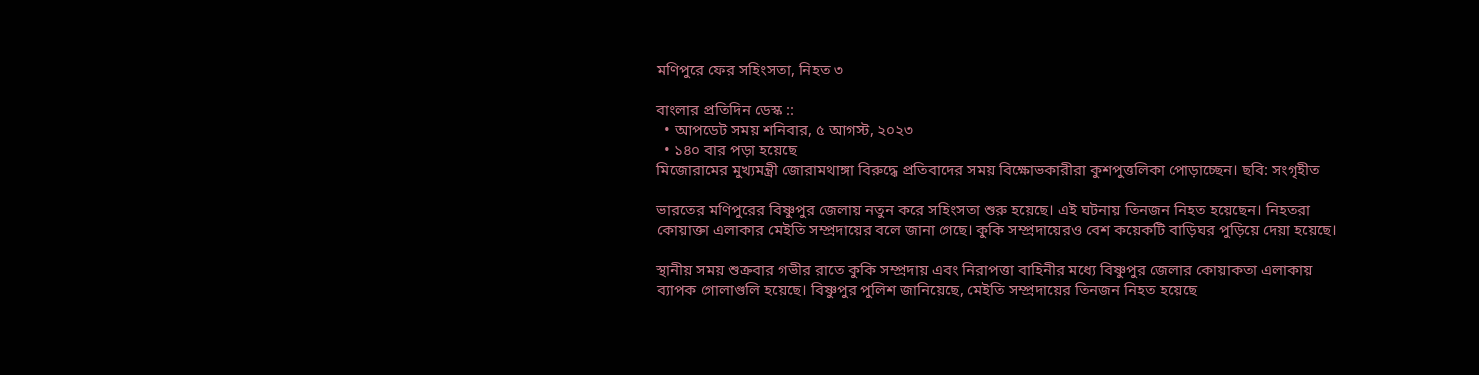মণিপুরে ফের সহিংসতা, নিহত ৩

বাংলার প্রতিদিন ডেস্ক ::
  • আপডেট সময় শনিবার, ৫ আগস্ট, ২০২৩
  • ১৪০ বার পড়া হয়েছে
মিজোরামের মুখ্যমন্ত্রী জোরামথাঙ্গা বিরুদ্ধে প্রতিবাদের সময় বিক্ষোভকারীরা কুশপুত্তলিকা পোড়াচ্ছেন। ছবি: সংগৃহীত

ভারতের মণিপুরের বিষ্ণুপুর জেলায় নতুন করে সহিংসতা শুরু হয়েছে। এই ঘটনায় তিনজন নিহত হয়েছেন। নিহতরা কোয়াক্তা এলাকার মেইতি সম্প্রদায়ের বলে জানা গেছে। কুকি সম্প্রদায়েরও বেশ কয়েকটি বাড়িঘর পুড়িয়ে দেয়া হয়েছে।

স্থানীয় সময় শুক্রবার গভীর রাতে কুকি সম্প্রদায় এবং নিরাপত্তা বাহিনীর মধ্যে বিষ্ণুপুর জেলার কোয়াকতা এলাকায় ব্যাপক গোলাগুলি হয়েছে। বিষ্ণুপুর পুলিশ জানিয়েছে, মেইতি সম্প্রদায়ের তিনজন নিহত হয়েছে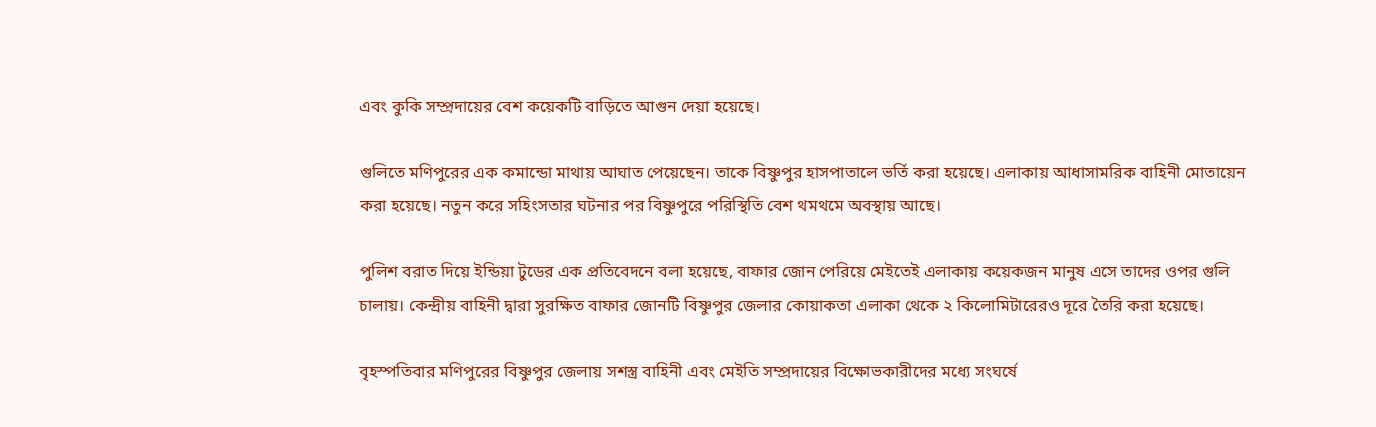এবং কুকি সম্প্রদায়ের বেশ কয়েকটি বাড়িতে আগুন দেয়া হয়েছে।

গুলিতে মণিপুরের এক কমান্ডো মাথায় আঘাত পেয়েছেন। তাকে বিষ্ণুপুর হাসপাতালে ভর্তি করা হয়েছে। এলাকায় আধাসামরিক বাহিনী মোতায়েন করা হয়েছে। নতুন করে সহিংসতার ঘটনার পর বিষ্ণুপুরে পরিস্থিতি বেশ থমথমে অবস্থায় আছে।

পুলিশ বরাত দিয়ে ইন্ডিয়া টুডের এক প্রতিবেদনে বলা হয়েছে, বাফার জোন পেরিয়ে মেইতেই এলাকায় কয়েকজন মানুষ এসে তাদের ওপর গুলি চালায়। কেন্দ্রীয় বাহিনী দ্বারা সুরক্ষিত বাফার জোনটি বিষ্ণুপুর জেলার কোয়াকতা এলাকা থেকে ২ কিলোমিটারেরও দূরে তৈরি করা হয়েছে।

বৃহস্পতিবার মণিপুরের বিষ্ণুপুর জেলায় সশস্ত্র বাহিনী এবং মেইতি সম্প্রদায়ের বিক্ষোভকারীদের মধ্যে সংঘর্ষে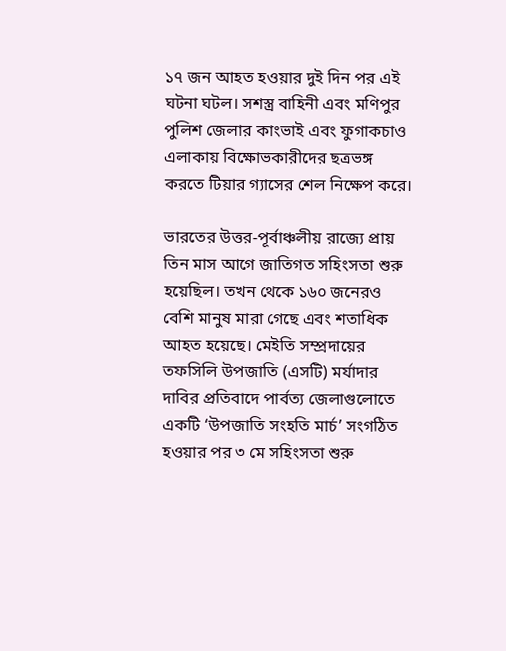১৭ জন আহত হওয়ার দুই দিন পর এই ঘটনা ঘটল। সশস্ত্র বাহিনী এবং মণিপুর পুলিশ জেলার কাংভাই এবং ফুগাকচাও এলাকায় বিক্ষোভকারীদের ছত্রভঙ্গ করতে টিয়ার গ্যাসের শেল নিক্ষেপ করে।

ভারতের উত্তর-পূর্বাঞ্চলীয় রাজ্যে প্রায় তিন মাস আগে জাতিগত সহিংসতা শুরু হয়েছিল। তখন থেকে ১৬০ জনেরও বেশি মানুষ মারা গেছে এবং শতাধিক আহত হয়েছে। মেইতি সম্প্রদায়ের তফসিলি উপজাতি (এসটি) মর্যাদার দাবির প্রতিবাদে পার্বত্য জেলাগুলোতে একটি ‘উপজাতি সংহতি মার্চ’ সংগঠিত হওয়ার পর ৩ মে সহিংসতা শুরু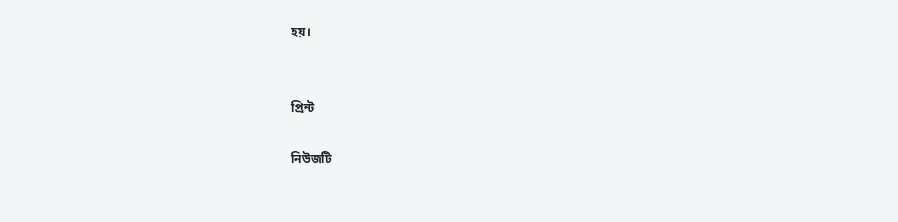হয়।


প্রিন্ট

নিউজটি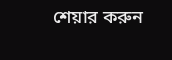শেয়ার করুন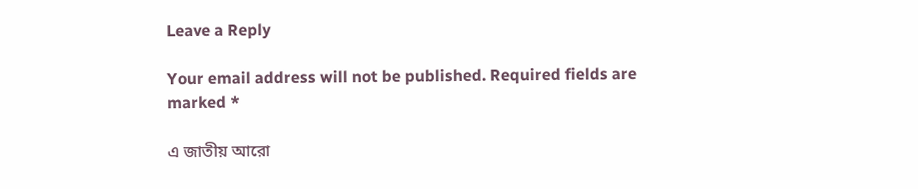Leave a Reply

Your email address will not be published. Required fields are marked *

এ জাতীয় আরো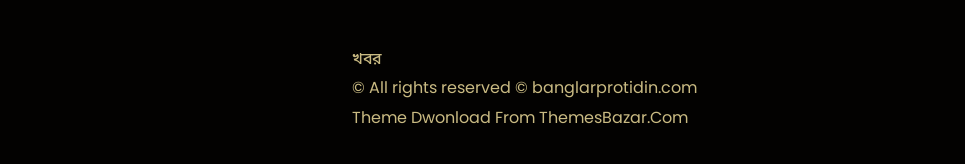খবর
© All rights reserved © banglarprotidin.com
Theme Dwonload From ThemesBazar.Com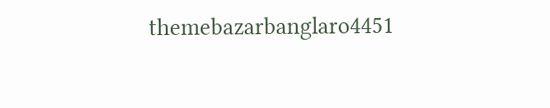themebazarbanglaro4451